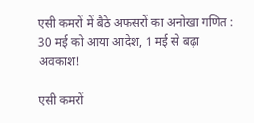एसी कमरों में बैठे अफसरों का अनोखा गणित : 30 मई को आया आदेश, 1 मई से बढ़ा अवकाश!

एसी कमरों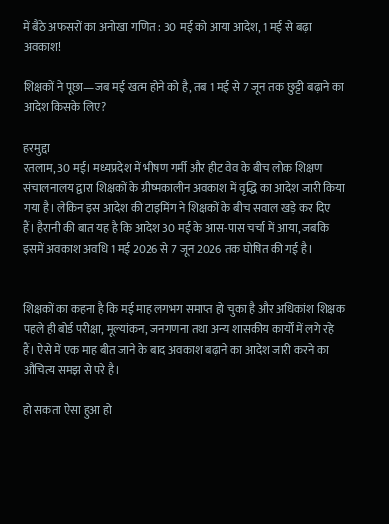में बैठे अफसरों का अनोखा गणित : 30 मई को आया आदेश, 1 मई से बढ़ा अवकाश!

शिक्षकों ने पूछा—जब मई खत्म होने को है, तब 1 मई से 7 जून तक छुट्टी बढ़ाने का आदेश किसके लिए?

हरमुद्दा
रतलाम, 30 मई। मध्यप्रदेश में भीषण गर्मी और हीट वेव के बीच लोक शिक्षण संचालनालय द्वारा शिक्षकों के ग्रीष्मकालीन अवकाश में वृद्धि का आदेश जारी किया गया है। लेकिन इस आदेश की टाइमिंग ने शिक्षकों के बीच सवाल खड़े कर दिए हैं। हैरानी की बात यह है कि आदेश 30 मई के आस-पास चर्चा में आया, जबकि इसमें अवकाश अवधि 1 मई 2026 से 7 जून 2026 तक घोषित की गई है।


शिक्षकों का कहना है कि मई माह लगभग समाप्त हो चुका है और अधिकांश शिक्षक पहले ही बोर्ड परीक्षा, मूल्यांकन, जनगणना तथा अन्य शासकीय कार्यों में लगे रहे हैं। ऐसे में एक माह बीत जाने के बाद अवकाश बढ़ाने का आदेश जारी करने का औचित्य समझ से परे है।

हो सकता ऐसा हुआ हो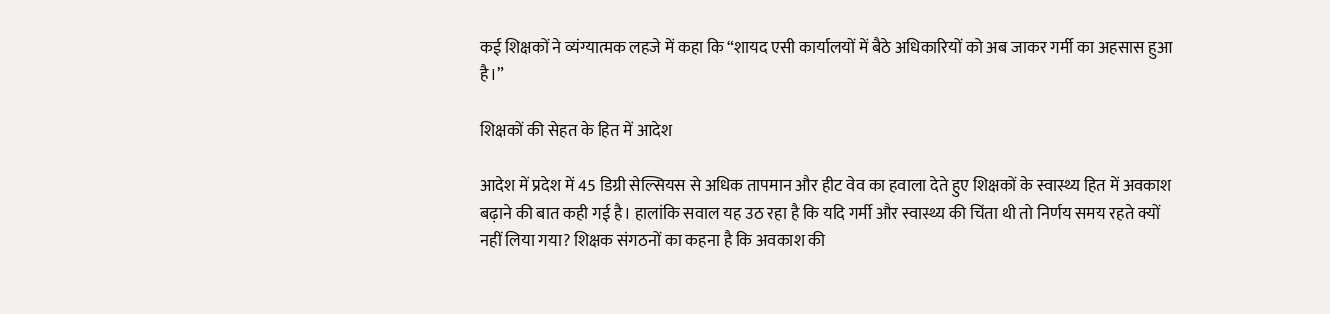कई शिक्षकों ने व्यंग्यात्मक लहजे में कहा कि “शायद एसी कार्यालयों में बैठे अधिकारियों को अब जाकर गर्मी का अहसास हुआ है।”

शिक्षकों की सेहत के हित में आदेश

आदेश में प्रदेश में 45 डिग्री सेल्सियस से अधिक तापमान और हीट वेव का हवाला देते हुए शिक्षकों के स्वास्थ्य हित में अवकाश बढ़ाने की बात कही गई है। हालांकि सवाल यह उठ रहा है कि यदि गर्मी और स्वास्थ्य की चिंता थी तो निर्णय समय रहते क्यों नहीं लिया गया? शिक्षक संगठनों का कहना है कि अवकाश की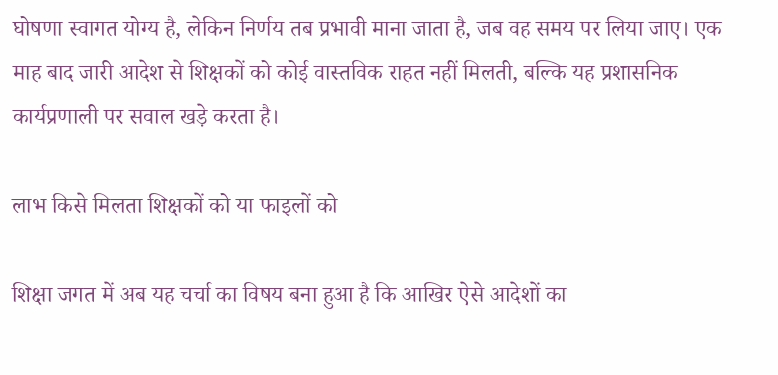घोषणा स्वागत योग्य है, लेकिन निर्णय तब प्रभावी माना जाता है, जब वह समय पर लिया जाए। एक माह बाद जारी आदेश से शिक्षकों को कोई वास्तविक राहत नहीं मिलती, बल्कि यह प्रशासनिक कार्यप्रणाली पर सवाल खड़े करता है।

लाभ किसे मिलता शिक्षकों को या फाइलों को

शिक्षा जगत में अब यह चर्चा का विषय बना हुआ है कि आखिर ऐसे आदेशों का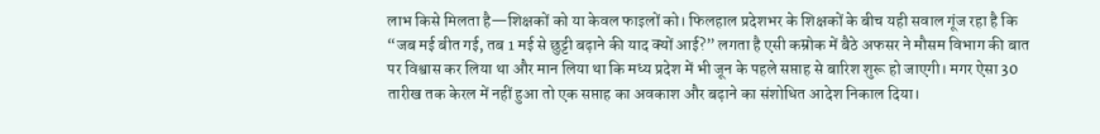लाभ किसे मिलता है—शिक्षकों को या केवल फाइलों को। फिलहाल प्रदेशभर के शिक्षकों के बीच यही सवाल गूंज रहा है कि “जब मई बीत गई, तब 1 मई से छुट्टी बढ़ाने की याद क्यों आई?” लगता है एसी कम्रोक में बैठे अफसर ने मौसम विभाग की बात पर विश्वास कर लिया था और मान लिया था कि मध्य प्रदेश में भी जून के पहले सप्ताह से बारिश शुरू हो जाएगी। मगर ऐसा 30 तारीख तक केरल में नहीं हुआ तो एक सप्ताह का अवकाश और बढ़ाने का संशोधित आदेश निकाल दिया।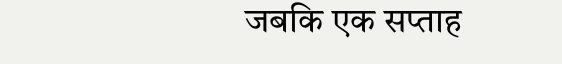जबकि एक सप्ताह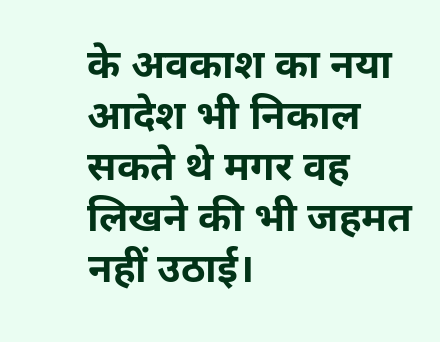के अवकाश का नया आदेश भी निकाल सकते थे मगर वह लिखने की भी जहमत नहीं उठाई।